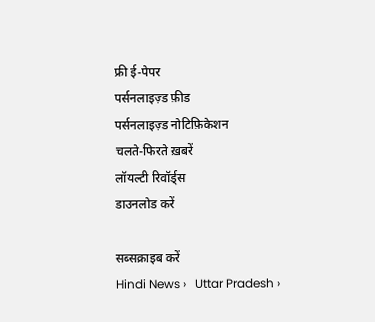फ्री ई-पेपर
पर्सनलाइज़्ड फ़ीड
पर्सनलाइज़्ड नोटिफ़िकेशन
चलते-फिरते ख़बरें
लॉयल्टी रिवॉर्ड्स
डाउनलोड करें

सब्सक्राइब करें
Hindi News ›   Uttar Pradesh ›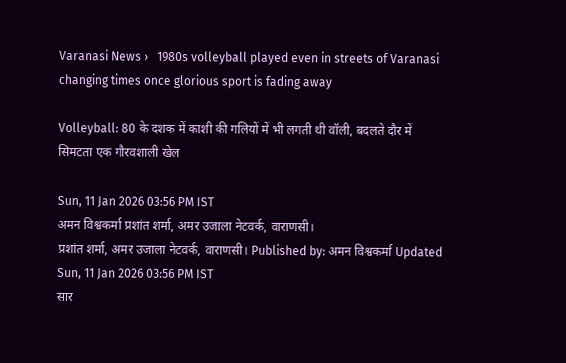Varanasi News ›   1980s volleyball played even in streets of Varanasi changing times once glorious sport is fading away

Volleyball: 80 के दशक में काशी की गलियों में भी लगती थी वॉली, बदलते दौर में सिमटता एक गौरवशाली खेल

Sun, 11 Jan 2026 03:56 PM IST
अमन विश्वकर्मा प्रशांत शर्मा, अमर उजाला नेटवर्क, वाराणसी।
प्रशांत शर्मा, अमर उजाला नेटवर्क, वाराणसी। Published by: अमन विश्वकर्मा Updated Sun, 11 Jan 2026 03:56 PM IST
सार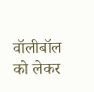वॉलीबॉल को लेकर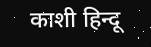काशी हिन्दू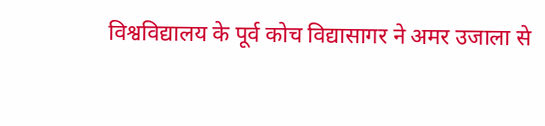विश्वविद्यालय के पूर्व कोच विद्यासागर ने अमर उजाला से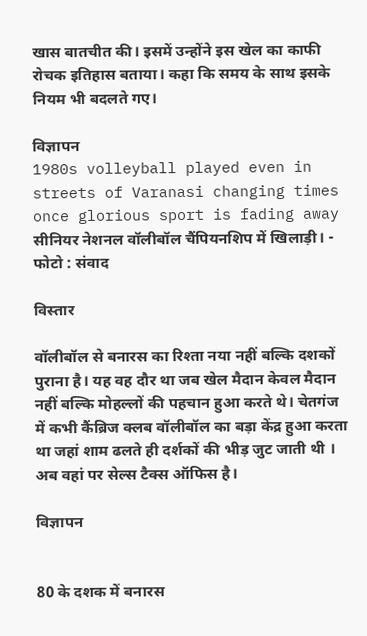खास बातचीत की। इसमें उन्होंने इस खेल का काफी रोचक इतिहास बताया। कहा कि समय के साथ इसके नियम भी बदलते गए।

विज्ञापन
1980s volleyball played even in streets of Varanasi changing times once glorious sport is fading away
सीनियर नेशनल वॉलीबॉल चैंपियनशिप में खिलाड़ी। - फोटो : संवाद

विस्तार

वॉलीबॉल से बनारस का रिश्ता नया नहीं बल्कि दशकों पुराना है। यह वह दौर था जब खेल मैदान केवल मैदान नहीं बल्कि मोहल्लों की पहचान हुआ करते थे। चेतगंज में कभी कैंब्रिज क्लब वॉलीबॉल का बड़ा केंद्र हुआ करता था जहां शाम ढलते ही दर्शकों की भीड़ जुट जाती थी । अब वहां पर सेल्स टैक्स ऑफिस है।

विज्ञापन


80 के दशक में बनारस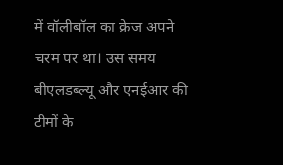में वॉलीबॉल का क्रेज अपने चरम पर था। उस समय बीएलडब्ल्यू और एनईआर की टीमों के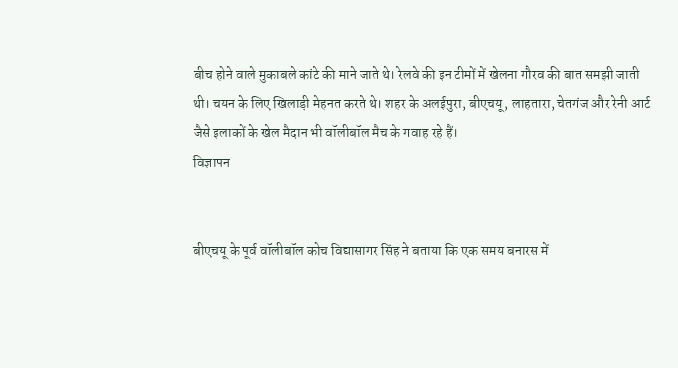बीच होने वाले मुकाबले कांटे की माने जाते थे। रेलवे की इन टीमों में खेलना गौरव की बात समझी जाती थी। चयन के लिए खिलाड़ी मेहनत करते थे। शहर के अलईपुरा, बीएचयू, लाहतारा, चेतगंज और रेनी आर्ट जैसे इलाकों के खेल मैदान भी वॉलीबॉल मैच के गवाह रहे हैं।
विज्ञापन


बीएचयू के पूर्व वॉलीबॉल कोच विद्यासागर सिंह ने बताया कि एक समय बनारस में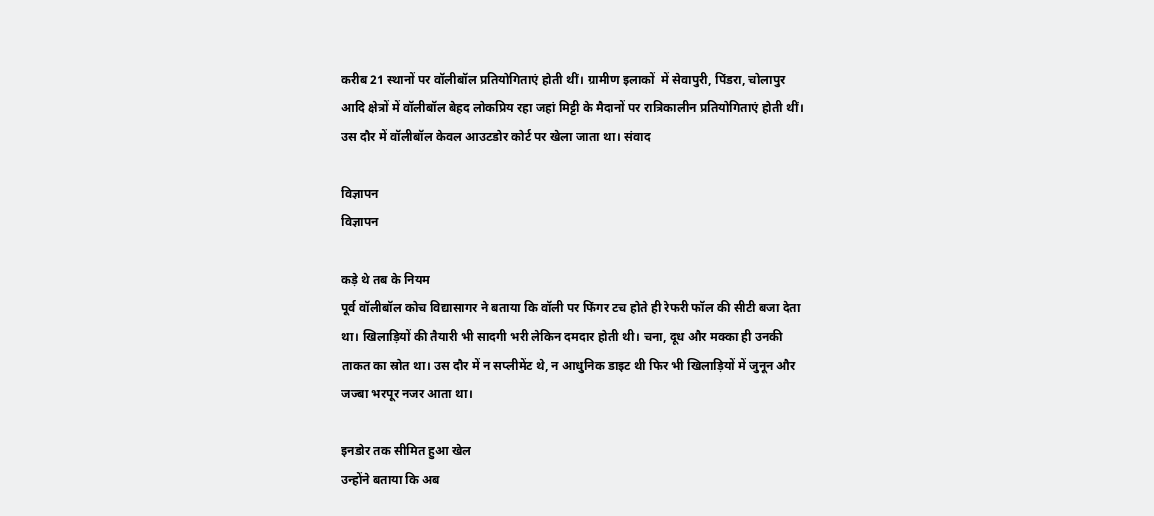करीब 21 स्थानों पर वॉलीबॉल प्रतियोगिताएं होती थीं। ग्रामीण इलाकों  में सेवापुरी, पिंडरा, चोलापुर आदि क्षेत्रों में वॉलीबॉल बेहद लोकप्रिय रहा जहां मिट्टी के मैदानों पर रात्रिकालीन प्रतियोगिताएं होती थीं। उस दौर में वॉलीबॉल केवल आउटडोर कोर्ट पर खेला जाता था। संवाद

विज्ञापन
विज्ञापन

कड़े थे तब के नियम
पूर्व वॉलीबॉल कोच विद्यासागर ने बताया कि वॉली पर फिंगर टच होते ही रेफरी फॉल की सीटी बजा देता था। खिलाड़ियों की तैयारी भी सादगी भरी लेकिन दमदार होती थी। चना, दूध और मक्का ही उनकी ताकत का स्रोत था। उस दौर में न सप्लीमेंट थे, न आधुनिक डाइट थी फिर भी खिलाड़ियों में जुनून और जज्बा भरपूर नजर आता था।

इनडोर तक सीमित हुआ खेल
उन्होंने बताया कि अब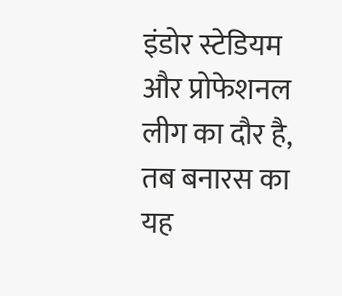इंडोर स्टेडियम और प्रोफेशनल लीग का दौर है, तब बनारस का यह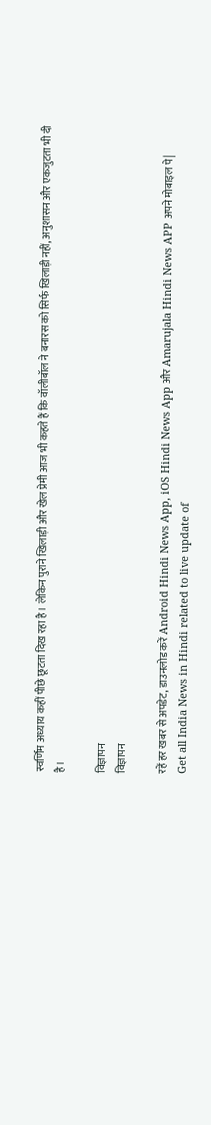स्वर्णिम अध्याय कहीं पीछे छूटता दिख रहा है। लेकिन पुराने खिलाड़ी और खेल प्रेमी आज भी कहते हैं कि वॉलीबॉल ने बनारस को सिर्फ खिलाड़ी नहीं, अनुशासन और एकजुटता भी दी है।

विज्ञापन
विज्ञापन

रहें हर खबर से अपडेट, डाउनलोड करें Android Hindi News App, iOS Hindi News App और Amarujala Hindi News APP अपने मोबाइल पे|
Get all India News in Hindi related to live update of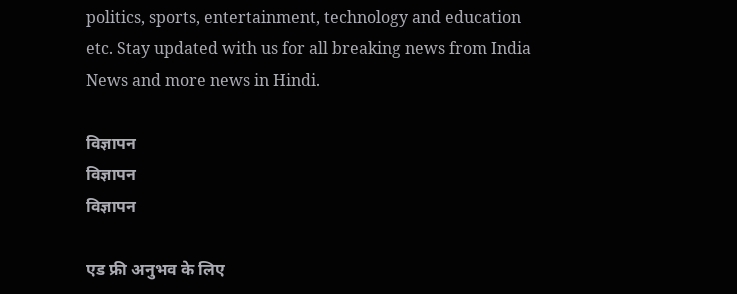politics, sports, entertainment, technology and education etc. Stay updated with us for all breaking news from India News and more news in Hindi.

विज्ञापन
विज्ञापन
विज्ञापन

एड फ्री अनुभव के लिए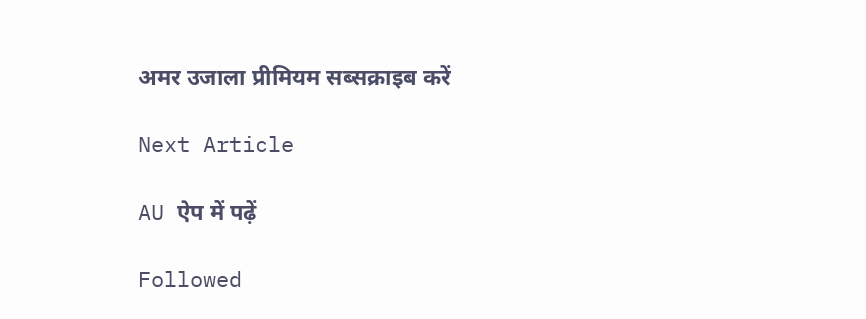अमर उजाला प्रीमियम सब्सक्राइब करें

Next Article

AU ऐप में पढ़ें

Followed